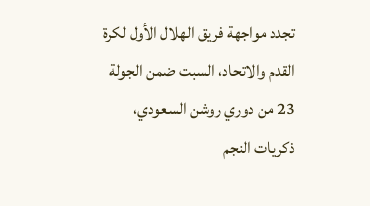تجدد مواجهة فريق الهلال الأول لكرة القدم والاتحاد، السبت ضمن الجولة 23 من دوري روشن السعودي، ذكريات النجم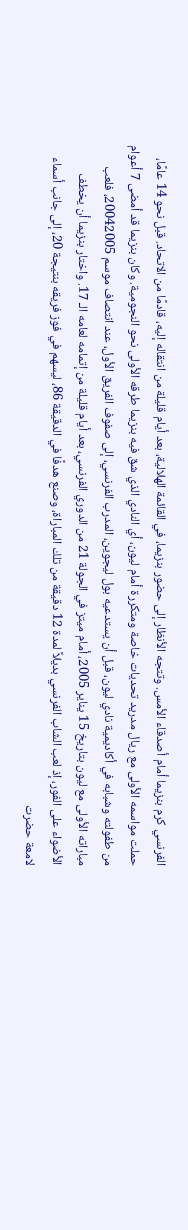الفرنسي كرم بنزيما أمام أصدقاء الأمس. وتتجه الأنظار إلى حضور بنزيما، في القائمة الهلالية، بعد أيام قليلة من انتقاله إليه، قادمًا من الاتحاد. قبل نحو 14 عامًا، حملت مواسمه الأولى مع ريال مدريد تحديات خاصة ومتكررة أمام ليون، أي النادي الذي شق فيه بنزيما طرقه الأولى نحو النجومية. وكان بنزيما قد أمضى 7 أعوام من طفولته وشبابه في أكاديمية نادي ليون، قبل أن يستدعيه بول ليجوين، المدرب الفرنسي، إلى صفوف الفريق الأول، عند انتصاف موسم 20042005، فلعب مباراته الأولى مع ليون بتاريخ 15 يناير 2005، أمام ميتز في الجولة 21 من الدوري الفرنسي، بعد أيام قليلة من إتمامه لعامه الـ 17. واختار بنزيما أن يخطف الأضواء على الفور، إذ لعب الشاب الفرنسي بديلاً لمدة 12 دقيقة من تلك المباراة، وصنع هدفًا في الدقيقة 86، ليسهم في فوز فريقه بنتيجة 20، إلى جانب أسماء لامعة حضرت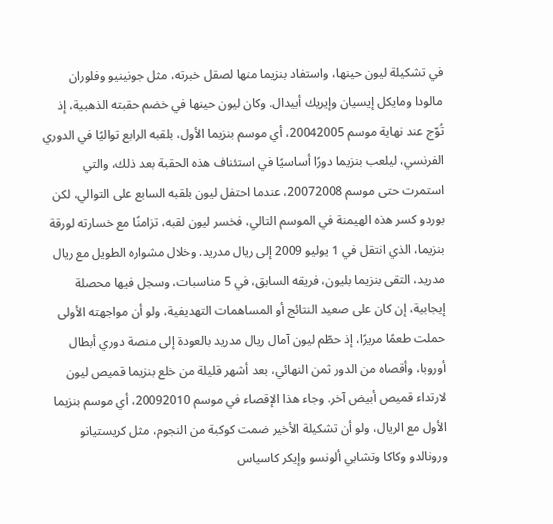في تشكيلة ليون حينها، واستفاد بنزيما منها لصقل خبرته، مثل جونينيو وفلوران مالودا ومايكل إيسيان وإيريك أبيدال. وكان ليون حينها في خضم حقبته الذهبية، إذ تُوّج عند نهاية موسم 20042005، أي موسم بنزيما الأول، بلقبه الرابع تواليًا في الدوري الفرنسي، ليلعب بنزيما دورًا أساسيًا في استئناف هذه الحقبة بعد ذلك، والتي استمرت حتى موسم 20072008، عندما احتفل ليون بلقبه السابع على التوالي، لكن بوردو كسر هذه الهيمنة في الموسم التالي، فخسر ليون لقبه، تزامنًا مع خسارته لورقة بنزيما، الذي انتقل في 1 يوليو 2009 إلى ريال مدريد. وخلال مشواره الطويل مع ريال مدريد، التقى بنزيما بليون، فريقه السابق، في 5 مناسبات، وسجل فيها محصلة إيجابية، إن كان على صعيد النتائج أو المساهمات التهديفية، ولو أن مواجهته الأولى حملت طعمًا مريرًا، إذ حطّم ليون آمال ريال مدريد بالعودة إلى منصة دوري أبطال أوروبا، وأقصاه من الدور ثمن النهائي، بعد أشهر قليلة من خلع بنزيما قميص ليون لارتداء قميص أبيض آخر. وجاء هذا الإقصاء في موسم 20092010، أي موسم بنزيما الأول مع الريال، ولو أن تشكيلة الأخير ضمت كوكبة من النجوم، مثل كريستيانو ورونالدو وكاكا وتشابي ألونسو وإيكر كاسياس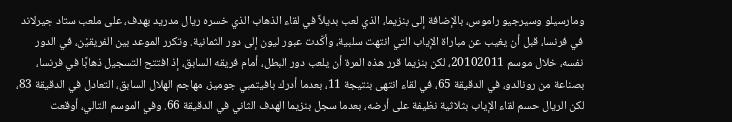ومارسيلو وسيرجيو راموس، بالإضافة إلى بنزيما، الذي لعب بديلاً في لقاء الذهاب الذي خسره ريال مدريد بهدف، على ملعب ستاد جيرلاند في فرنسا، قبل أن يغيب عن مباراة الإياب التي انتهت سلبية، وأكّدت عبور ليون إلى دور الثمانية. وتكرر الموعد بين الفريقيْن، في الدور نفسه، خلال موسم 20102011، لكن بنزيما قرر هذه المرة أن يلعب دور البطل، أمام فريقه السابق، إذ افتتح التسجيل ذهابًا في فرنسا، بصناعة من رونالدو، في الدقيقة 65، في لقاء انتهى بنتيجة 11، بعدما أدرك بافيتمبي جوميز، مهاجم الهلال السابق، التعادل في الدقيقة 83، لكن الريال حسم لقاء الإياب بثلاثية نظيفة على أرضه، بعدما سجل بنزيما الهدف الثاني في الدقيقة 66. وفي الموسم التالي، أوقعت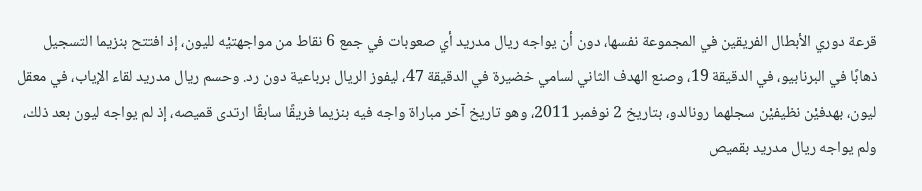قرعة دوري الأبطال الفريقين في المجموعة نفسها، دون أن يواجه ريال مدريد أي صعوبات في جمع 6 نقاط من مواجهتيْه لليون، إذ افتتح بنزيما التسجيل ذهابًا في البرنابيو، في الدقيقة 19، وصنع الهدف الثاني لسامي خضيرة في الدقيقة 47، ليفوز الريال برباعية دون رد. وحسم ريال مدريد لقاء الإياب، في معقل ليون، بهدفيْن نظيفيْن سجلهما رونالدو، بتاريخ 2 نوفمبر 2011، وهو تاريخ آخر مباراة واجه فيه بنزيما فريقًا سابقًا ارتدى قميصه، إذ لم يواجه ليون بعد ذلك، ولم يواجه ريال مدريد بقميص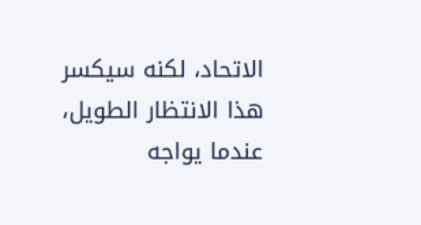الاتحاد، لكنه سيكسر هذا الانتظار الطويل، عندما يواجه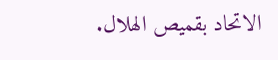الاتحاد بقميص الهلال.